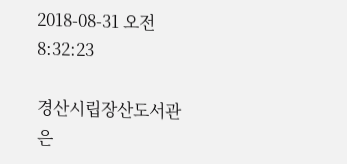2018-08-31 오전 8:32:23

경산시립장산도서관은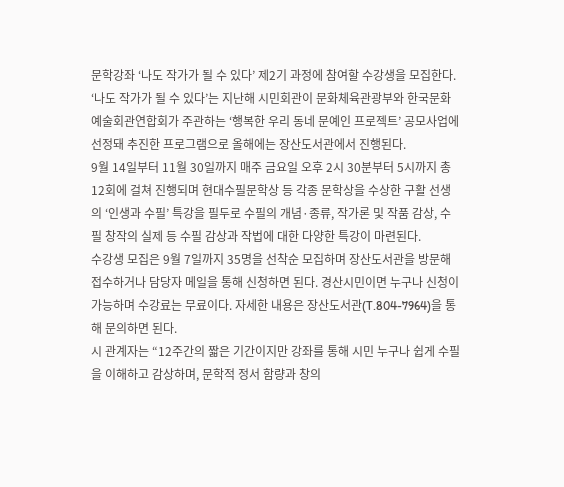문학강좌 ‘나도 작가가 될 수 있다’ 제2기 과정에 참여할 수강생을 모집한다.
‘나도 작가가 될 수 있다’는 지난해 시민회관이 문화체육관광부와 한국문화예술회관연합회가 주관하는 ‘행복한 우리 동네 문예인 프로젝트’ 공모사업에 선정돼 추진한 프로그램으로 올해에는 장산도서관에서 진행된다.
9월 14일부터 11월 30일까지 매주 금요일 오후 2시 30분부터 5시까지 총 12회에 걸쳐 진행되며 현대수필문학상 등 각종 문학상을 수상한 구활 선생의 ‘인생과 수필’ 특강을 필두로 수필의 개념·종류, 작가론 및 작품 감상, 수필 창작의 실제 등 수필 감상과 작법에 대한 다양한 특강이 마련된다.
수강생 모집은 9월 7일까지 35명을 선착순 모집하며 장산도서관을 방문해 접수하거나 담당자 메일을 통해 신청하면 된다. 경산시민이면 누구나 신청이 가능하며 수강료는 무료이다. 자세한 내용은 장산도서관(T.804-7964)을 통해 문의하면 된다.
시 관계자는 “12주간의 짧은 기간이지만 강좌를 통해 시민 누구나 쉽게 수필을 이해하고 감상하며, 문학적 정서 함량과 창의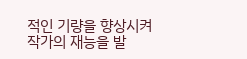적인 기량을 향상시켜 작가의 재능을 발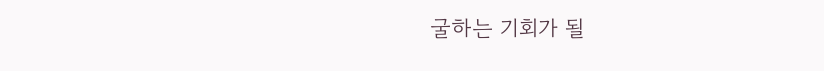굴하는 기회가 될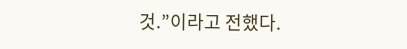것.”이라고 전했다.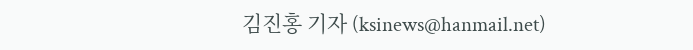김진홍 기자 (ksinews@hanmail.net)